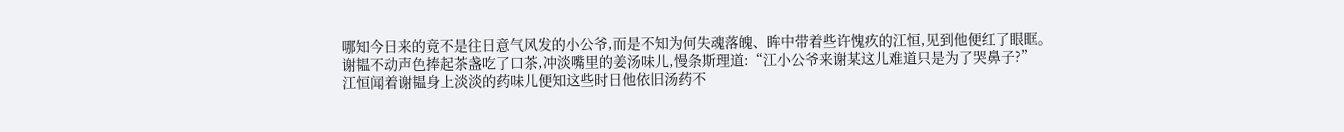哪知今日来的竟不是往日意气风发的小公爷,而是不知为何失魂落魄、眸中带着些许愧疚的江恒,见到他便红了眼眶。
谢韫不动声色捧起茶盏吃了口茶,冲淡嘴里的姜汤味儿,慢条斯理道:“江小公爷来谢某这儿难道只是为了哭鼻子?”
江恒闻着谢韫身上淡淡的药味儿便知这些时日他依旧汤药不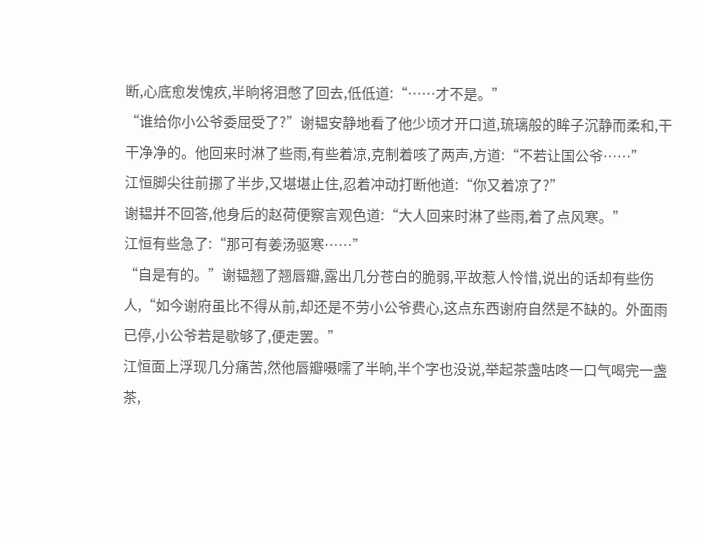断,心底愈发愧疚,半晌将泪憋了回去,低低道:“……才不是。”
“谁给你小公爷委屈受了?”谢韫安静地看了他少顷才开口道,琉璃般的眸子沉静而柔和,干干净净的。他回来时淋了些雨,有些着凉,克制着咳了两声,方道:“不若让国公爷……”
江恒脚尖往前挪了半步,又堪堪止住,忍着冲动打断他道:“你又着凉了?”
谢韫并不回答,他身后的赵荷便察言观色道:“大人回来时淋了些雨,着了点风寒。”
江恒有些急了:“那可有姜汤驱寒……”
“自是有的。”谢韫翘了翘唇瓣,露出几分苍白的脆弱,平故惹人怜惜,说出的话却有些伤人,“如今谢府虽比不得从前,却还是不劳小公爷费心,这点东西谢府自然是不缺的。外面雨已停,小公爷若是歇够了,便走罢。”
江恒面上浮现几分痛苦,然他唇瓣嗫嚅了半晌,半个字也没说,举起茶盏咕咚一口气喝完一盏茶,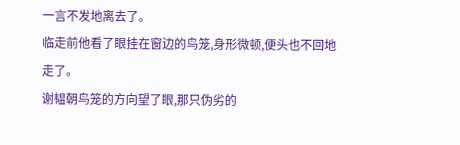一言不发地离去了。
临走前他看了眼挂在窗边的鸟笼,身形微顿,便头也不回地走了。
谢韫朝鸟笼的方向望了眼,那只伪劣的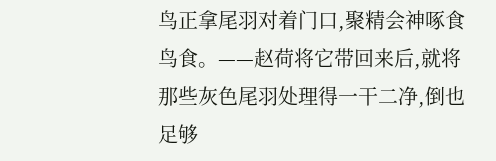鸟正拿尾羽对着门口,聚精会神啄食鸟食。——赵荷将它带回来后,就将那些灰色尾羽处理得一干二净,倒也足够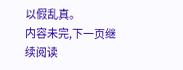以假乱真。
内容未完,下一页继续阅读